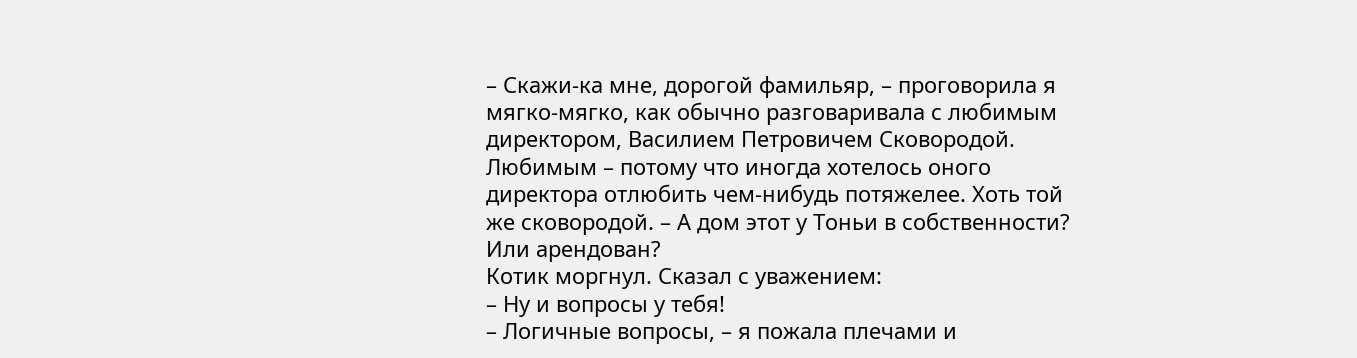– Скажи-ка мне, дорогой фамильяр, – проговорила я мягко-мягко, как обычно разговаривала с любимым директором, Василием Петровичем Сковородой. Любимым – потому что иногда хотелось оного директора отлюбить чем-нибудь потяжелее. Хоть той же сковородой. – А дом этот у Тоньи в собственности? Или арендован?
Котик моргнул. Сказал с уважением:
– Ну и вопросы у тебя!
– Логичные вопросы, – я пожала плечами и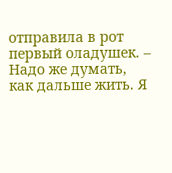отправила в рот первый оладушек. – Надо же думать, как дальше жить. Я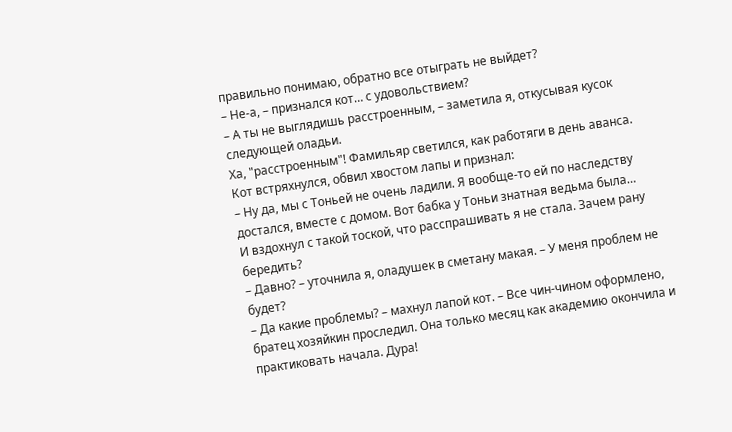правильно понимаю, обратно все отыграть не выйдет?
– Не-а, – признался кот… с удовольствием?
– А ты не выглядишь расстроенным, – заметила я, откусывая кусок следующей оладьи.
Ха, "расстроенным"! Фамильяр светился, как работяги в день аванса.
Кот встряхнулся, обвил хвостом лапы и признал:
– Ну да, мы с Тоньей не очень ладили. Я вообще-то ей по наследству достался, вместе с домом. Вот бабка у Тоньи знатная ведьма была…
И вздохнул с такой тоской, что расспрашивать я не стала. Зачем рану бередить?
– Давно? – уточнила я, оладушек в сметану макая. – У меня проблем не будет?
– Да какие проблемы? – махнул лапой кот. – Все чин-чином оформлено, братец хозяйкин проследил. Она только месяц как академию окончила и практиковать начала. Дура!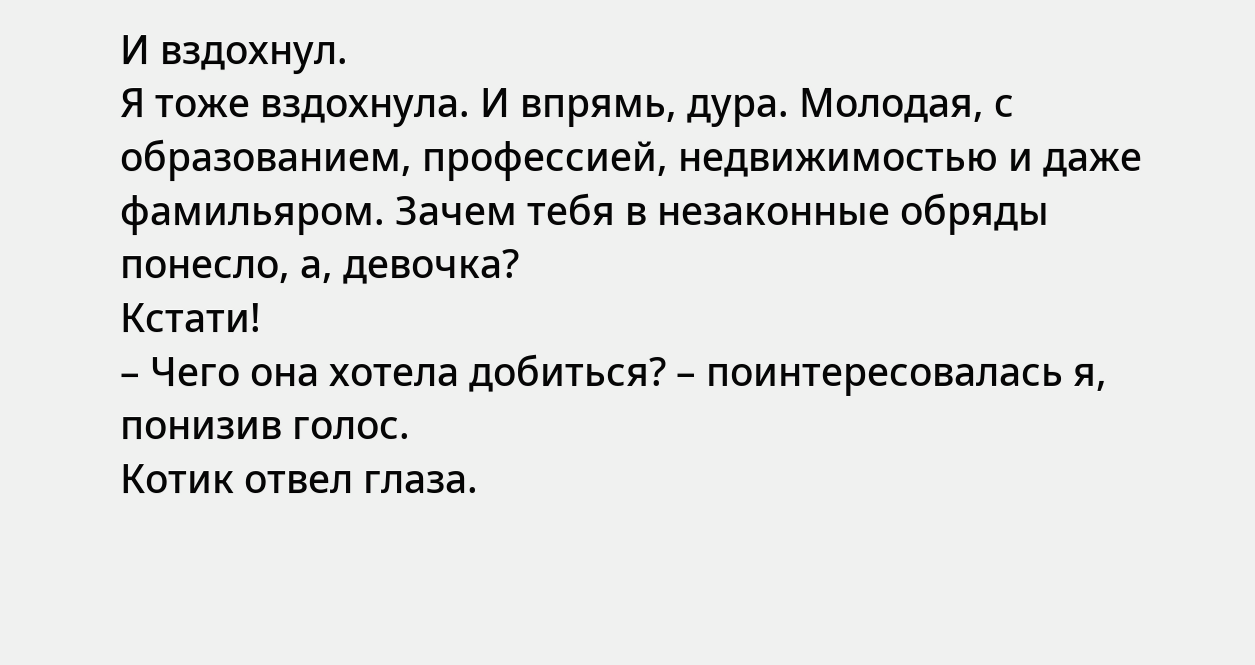И вздохнул.
Я тоже вздохнула. И впрямь, дура. Молодая, с образованием, профессией, недвижимостью и даже фамильяром. Зачем тебя в незаконные обряды понесло, а, девочка?
Кстати!
– Чего она хотела добиться? – поинтересовалась я, понизив голос.
Котик отвел глаза.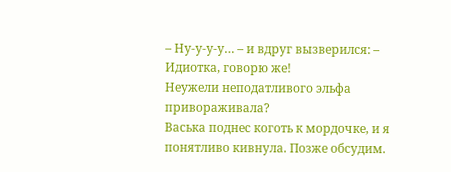– Ну-у-у-у… – и вдруг вызверился: – Идиотка, говорю же!
Неужели неподатливого эльфа привораживала?
Васька поднес коготь к мордочке, и я понятливо кивнула. Позже обсудим.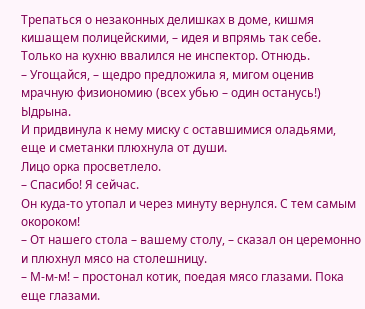Трепаться о незаконных делишках в доме, кишмя кишащем полицейскими, – идея и впрямь так себе.
Только на кухню ввалился не инспектор. Отнюдь.
– Угощайся, – щедро предложила я, мигом оценив мрачную физиономию (всех убью – один останусь!) Ыдрына.
И придвинула к нему миску с оставшимися оладьями, еще и сметанки плюхнула от души.
Лицо орка просветлело.
– Спасибо! Я сейчас.
Он куда-то утопал и через минуту вернулся. С тем самым окороком!
– От нашего стола – вашему столу, – сказал он церемонно и плюхнул мясо на столешницу.
– М-м-м! – простонал котик, поедая мясо глазами. Пока еще глазами.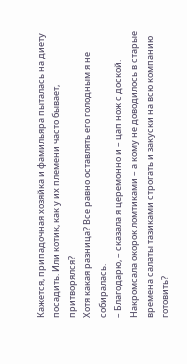Кажется, припадочная хозяйка и фамильяра пыталась на диету посадить. Или котик, как у их племени часто бывает, притворялся?
Хотя какая разница? Все равно оставлять его голодным я не собиралась.
– Благодарю, – сказала я церемонно и – цап нож с доской.
Накромсала окорок ломтиками – а кому не доводилось в старые времена салаты тазиками строгать и закуски на всю компанию готовить?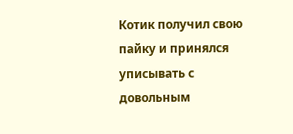Котик получил свою пайку и принялся уписывать с довольным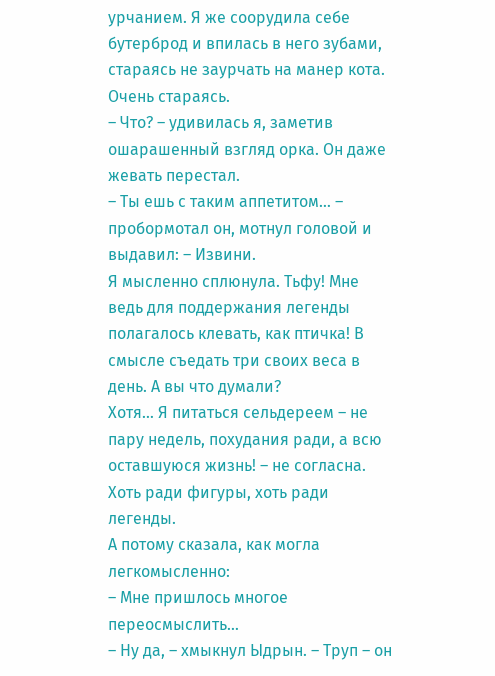урчанием. Я же соорудила себе бутерброд и впилась в него зубами, стараясь не заурчать на манер кота. Очень стараясь.
– Что? – удивилась я, заметив ошарашенный взгляд орка. Он даже жевать перестал.
– Ты ешь с таким аппетитом… – пробормотал он, мотнул головой и выдавил: – Извини.
Я мысленно сплюнула. Тьфу! Мне ведь для поддержания легенды полагалось клевать, как птичка! В смысле съедать три своих веса в день. А вы что думали?
Хотя… Я питаться сельдереем – не пару недель, похудания ради, а всю оставшуюся жизнь! – не согласна. Хоть ради фигуры, хоть ради легенды.
А потому сказала, как могла легкомысленно:
– Мне пришлось многое переосмыслить…
– Ну да, – хмыкнул Ыдрын. – Труп – он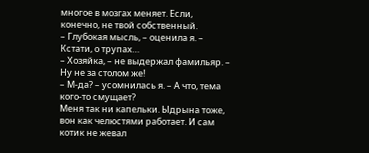многое в мозгах меняет. Если, конечно, не твой собственный.
– Глубокая мысль, – оценила я. – Кстати, о трупах…
– Хозяйка, – не выдержал фамильяр. – Ну не за столом же!
– М-да? – усомнилась я. – А что, тема кого-то смущает?
Меня так ни капельки. Ыдрына тоже, вон как челюстями работает. И сам котик не жевал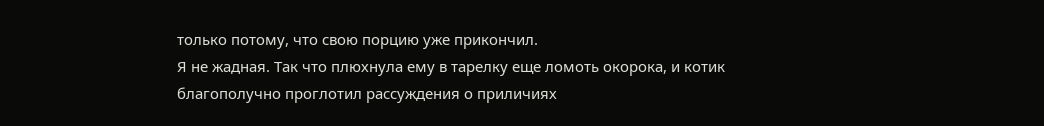только потому, что свою порцию уже прикончил.
Я не жадная. Так что плюхнула ему в тарелку еще ломоть окорока, и котик благополучно проглотил рассуждения о приличиях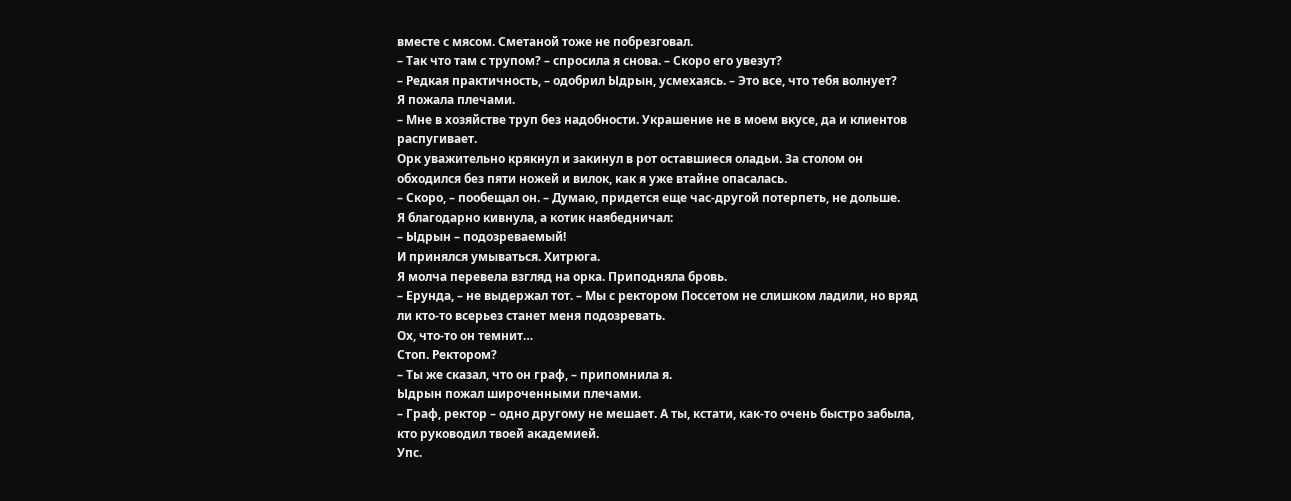вместе с мясом. Сметаной тоже не побрезговал.
– Так что там с трупом? – спросила я снова. – Скоро его увезут?
– Редкая практичность, – одобрил Ыдрын, усмехаясь. – Это все, что тебя волнует?
Я пожала плечами.
– Мне в хозяйстве труп без надобности. Украшение не в моем вкусе, да и клиентов распугивает.
Орк уважительно крякнул и закинул в рот оставшиеся оладьи. За столом он обходился без пяти ножей и вилок, как я уже втайне опасалась.
– Скоро, – пообещал он. – Думаю, придется еще час-другой потерпеть, не дольше.
Я благодарно кивнула, а котик наябедничал:
– Ыдрын – подозреваемый!
И принялся умываться. Хитрюга.
Я молча перевела взгляд на орка. Приподняла бровь.
– Ерунда, – не выдержал тот. – Мы с ректором Поссетом не слишком ладили, но вряд ли кто-то всерьез станет меня подозревать.
Ох, что-то он темнит…
Стоп. Ректором?
– Ты же сказал, что он граф, – припомнила я.
Ыдрын пожал широченными плечами.
– Граф, ректор – одно другому не мешает. А ты, кстати, как-то очень быстро забыла, кто руководил твоей академией.
Упс.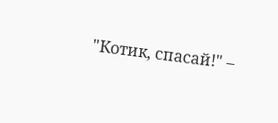"Котик, спасай!" –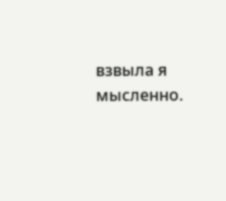взвыла я мысленно.